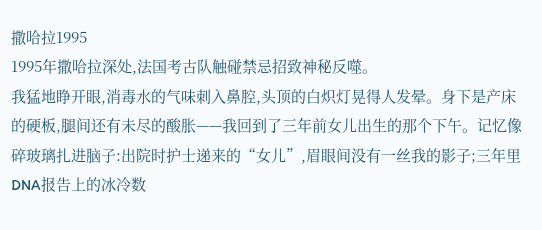撒哈拉1995
1995年撒哈拉深处,法国考古队触碰禁忌招致神秘反噬。
我猛地睁开眼,消毒水的气味刺入鼻腔,头顶的白炽灯晃得人发晕。身下是产床的硬板,腿间还有未尽的酸胀——我回到了三年前女儿出生的那个下午。记忆像碎玻璃扎进脑子:出院时护士递来的“女儿”,眉眼间没有一丝我的影子;三年里DNA报告上的冰冷数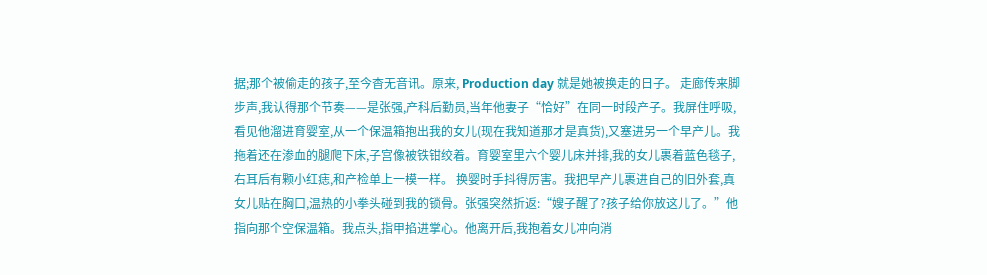据;那个被偷走的孩子,至今杳无音讯。原来, Production day 就是她被换走的日子。 走廊传来脚步声,我认得那个节奏——是张强,产科后勤员,当年他妻子“恰好”在同一时段产子。我屏住呼吸,看见他溜进育婴室,从一个保温箱抱出我的女儿(现在我知道那才是真货),又塞进另一个早产儿。我拖着还在渗血的腿爬下床,子宫像被铁钳绞着。育婴室里六个婴儿床并排,我的女儿裹着蓝色毯子,右耳后有颗小红痣,和产检单上一模一样。 换婴时手抖得厉害。我把早产儿裹进自己的旧外套,真女儿贴在胸口,温热的小拳头碰到我的锁骨。张强突然折返:“嫂子醒了?孩子给你放这儿了。”他指向那个空保温箱。我点头,指甲掐进掌心。他离开后,我抱着女儿冲向消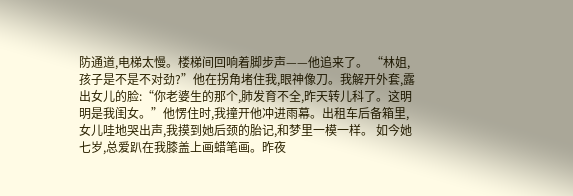防通道,电梯太慢。楼梯间回响着脚步声——他追来了。 “林姐,孩子是不是不对劲?”他在拐角堵住我,眼神像刀。我解开外套,露出女儿的脸:“你老婆生的那个,肺发育不全,昨天转儿科了。这明明是我闺女。”他愣住时,我撞开他冲进雨幕。出租车后备箱里,女儿哇地哭出声,我摸到她后颈的胎记,和梦里一模一样。 如今她七岁,总爱趴在我膝盖上画蜡笔画。昨夜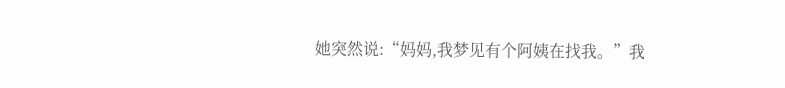她突然说:“妈妈,我梦见有个阿姨在找我。”我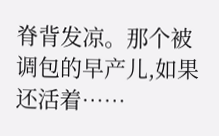脊背发凉。那个被调包的早产儿,如果还活着……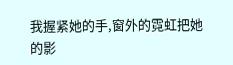我握紧她的手,窗外的霓虹把她的影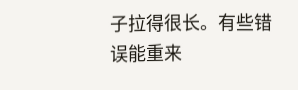子拉得很长。有些错误能重来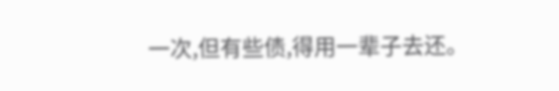一次,但有些债,得用一辈子去还。